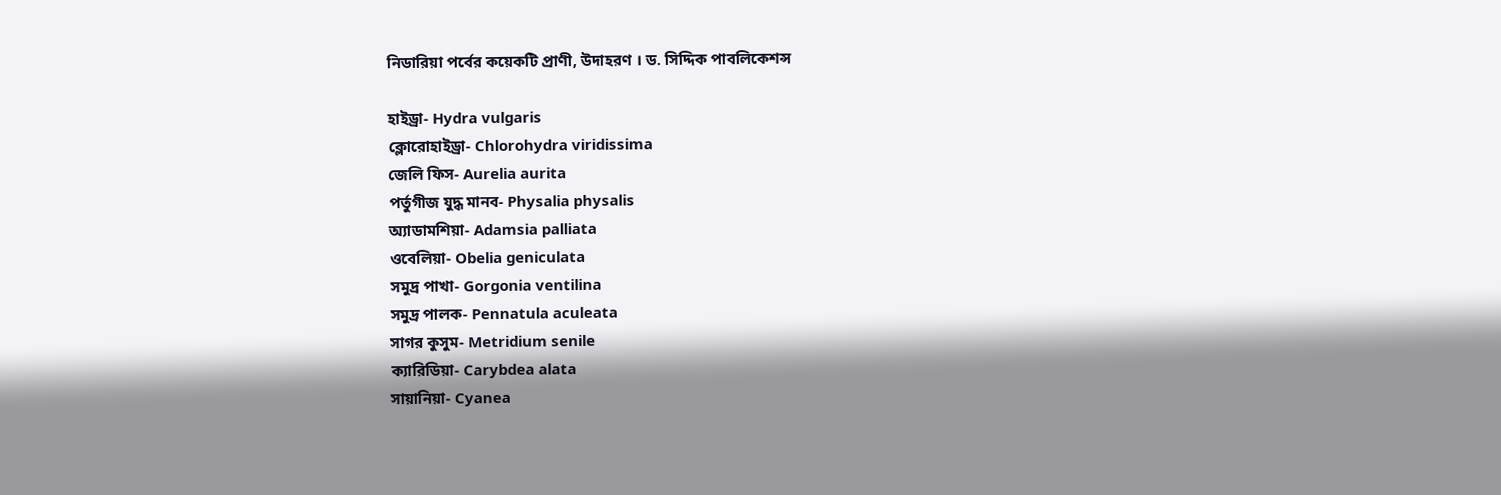নিডারিয়া পর্বের কয়েকটি প্রাণী, উদাহরণ । ড. সিদ্দিক পাবলিকেশন্স

হাইড্রা- Hydra vulgaris
ক্লোরোহাইড্রা- Chlorohydra viridissima
জেলি ফিস- Aurelia aurita
পর্তুগীজ যুদ্ধ মানব- Physalia physalis
অ্যাডামশিয়া- Adamsia palliata
ওবেলিয়া- Obelia geniculata
সমুদ্র পাখা- Gorgonia ventilina
সমুদ্র পালক- Pennatula aculeata
সাগর কুসুম- Metridium senile
ক্যারিডিয়া- Carybdea alata
সায়ানিয়া- Cyanea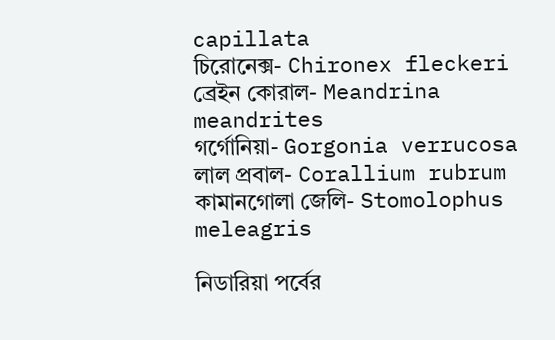capillata
চিরোনেক্স- Chironex fleckeri
ব্রেইন কোরাল- Meandrina meandrites
গর্গোনিয়া- Gorgonia verrucosa
লাল প্রবাল- Corallium rubrum
কামানগোলা জেলি- Stomolophus meleagris

নিডারিয়া পর্বের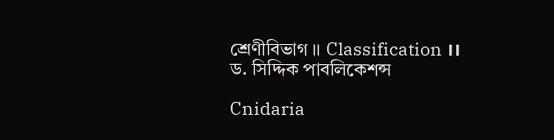শ্রেণীবিভাগ ।। Classification ।। ড. সিদ্দিক পাবলিকেশন্স

Cnidaria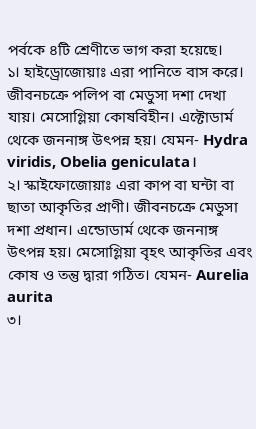পর্বকে ৪টি শ্রেণীতে ভাগ করা হয়েছে।
১। হাইড্রোজোয়াঃ এরা পানিতে বাস করে। জীবনচক্রে পলিপ বা মেডুসা দশা দেখা যায়। মেসোগ্লিয়া কোষবিহীন। এক্টোডার্ম থেকে জননাঙ্গ উৎপন্ন হয়। যেমন- Hydra viridis, Obelia geniculata।
২। স্কাইফোজোয়াঃ এরা কাপ বা ঘন্টা বা ছাতা আকৃতির প্রাণী। জীবনচক্রে মেডুসা দশা প্রধান। এন্ডোডার্ম থেকে জননাঙ্গ উৎপন্ন হয়। মেসোগ্লিয়া বৃহৎ আকৃতির এবং কোষ ও তন্তু দ্বারা গঠিত। যেমন- Aurelia aurita
৩।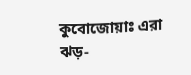কুবোজোয়াঃ এরা ঝড়-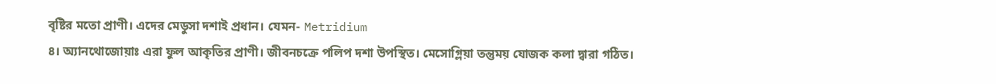বৃষ্টির মতো প্রাণী। এদের মেডুসা দশাই প্রধান। যেমন- Metridium
৪। অ্যানথোজোয়াঃ এরা ফুল আকৃতির প্রাণী। জীবনচক্রে পলিপ দশা উপস্থিত। মেসোগ্লিয়া তন্তুময় যোজক কলা দ্বারা গঠিত।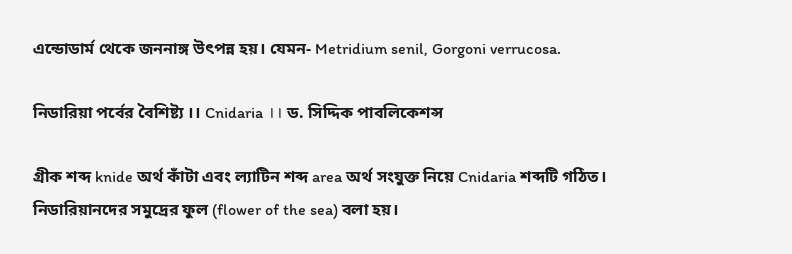এন্ডোডার্ম থেকে জননাঙ্গ উৎপন্ন হয়। যেমন- Metridium senil, Gorgoni verrucosa.

নিডারিয়া পর্বের বৈশিষ্ট্য ।। Cnidaria ।। ড. সিদ্দিক পাবলিকেশন্স

গ্রীক শব্দ knide অর্থ কাঁটা এবং ল্যাটিন শব্দ area অর্থ সংযুক্ত নিয়ে Cnidaria শব্দটি গঠিত। নিডারিয়ানদের সমুদ্রের ফুল (flower of the sea) বলা হয়।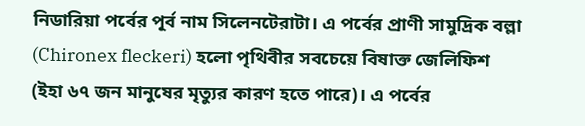নিডারিয়া পর্বের পূর্ব নাম সিলেনটেরাটা। এ পর্বের প্রাণী সামুদ্রিক বল্লা (Chironex fleckeri) হলো পৃথিবীর সবচেয়ে বিষাক্ত জেলিফিশ (ইহা ৬৭ জন মানুষের মৃত্যুর কারণ হতে পারে)। এ পর্বের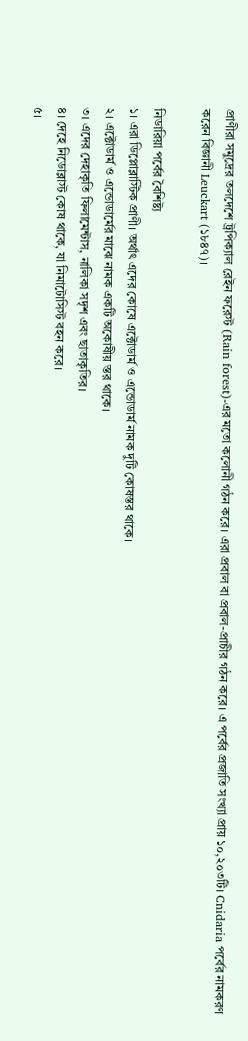প্রাণীরা সমুদ্রের তলদেশে ট্রপিক্যাল রেইন ফরেস্ট (Rain forest)-এর মতো কলোনী গঠন করে। এরা প্রবাল বা প্রবাল-প্রাচীর গঠন করে। এ পর্বের প্রজাতি সংখ্যা প্রায় ১০,২০৩টি। Cnidaria পর্বের নামকরণ করেন বিজ্ঞানী Leuckart (১৮৪৭)।

নিডারিয়া পর্বের বৈশিষ্ট্য
১। এরা ডিপ্লোব্লাস্টিক প্রাণী। অর্থাৎ এদের কোষে এক্টোডার্ম ও এন্ডোডার্ম নামক দুটি কোষস্তর থাকে।
২। এক্টোডার্ম ও এন্ডোডার্মের মাঝে নামক একটি অকোষীয় স্তর থাকে।
৩। এদের দেহাকৃতি ফিলামেন্টাস, নালিকা সদৃশ এবং ছাতাকৃতির।
৪। দেহে নিডোব্লাস্ট কোষ থাকে, যা নিমাটোসিস্ট বহন করে।
৫।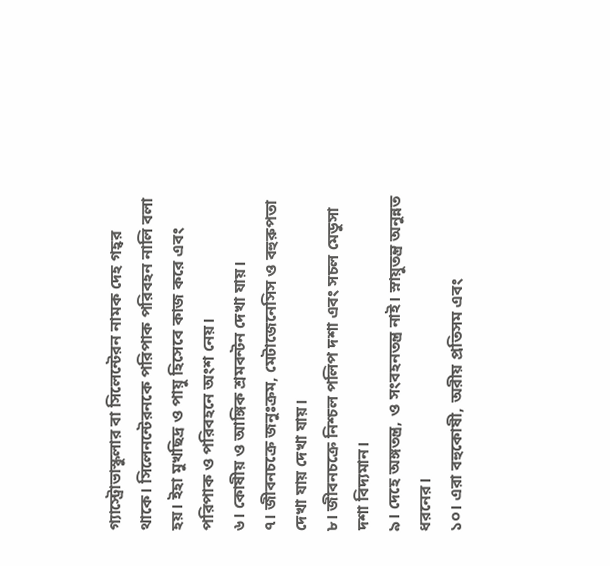গ্যাস্ট্রোভাস্কুলার বা সিলেন্টেরন নামক দেহ গহ্বর থাকে। সিলেনন্টেরনকে পরিপাক পরিবহন নালি বলা হয়। ইহা মুখছিদ্র ও পায়ু হিসেবে কাজ করে এবং পরিপাক ও পরিবহনে অংশ নেয়।
৬। কোষীয় ও আঙ্গিক শ্রমবন্টন দেখা যায়।
৭। জীবনচক্রে জনুঃক্রম, মেটাজেনেসিস ও বহুরুপতা দেখা যায় দেখা যায়।
৮। জীবনচক্রে নিশ্চল পলিপ দশা এবং সচল মেডুসা দশা বিদ্যমান।
৯। দেহে অঙ্গতন্ত্র, ও সংবহনতন্ত্র নাই। স্নায়ুতন্ত্র অনুন্নত ধরনের।
১০। এরা বহুকোষী, অরীয় প্রতিসম এবং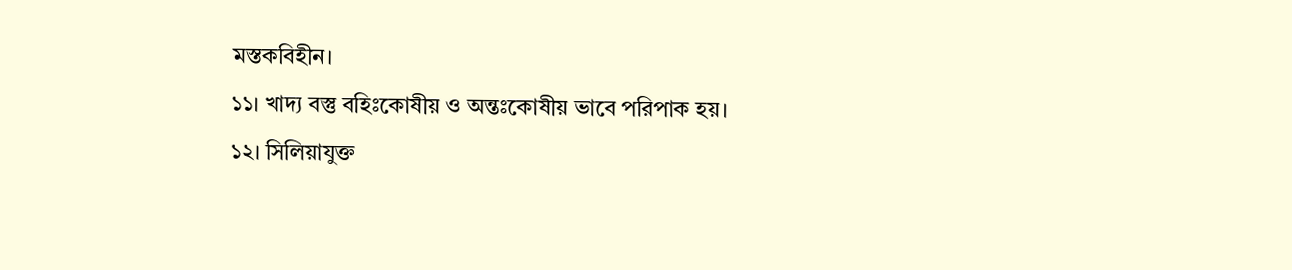মস্তকবিহীন।
১১। খাদ্য বস্তু বহিঃকোষীয় ও অন্তঃকোষীয় ভাবে পরিপাক হয়।
১২। সিলিয়াযুক্ত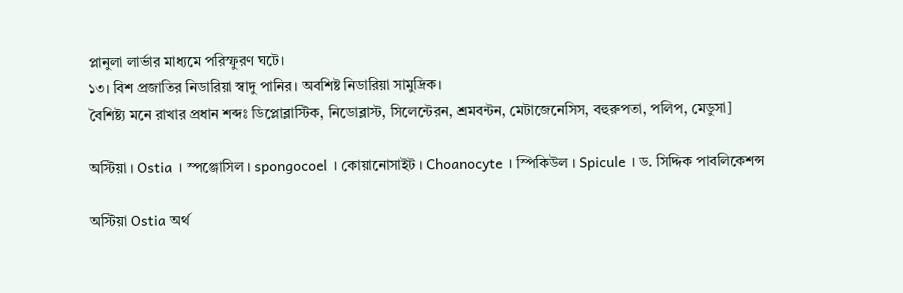প্লানুলা লার্ভার মাধ্যমে পরিস্ফুরণ ঘটে।
১৩। বিশ প্রজাতির নিডারিয়া স্বাদু পানির। অবশিষ্ট নিডারিয়া সামুদ্রিক।
বৈশিষ্ট্য মনে রাখার প্রধান শব্দঃ ডিপ্লোব্লাস্টিক, নিডোব্লাস্ট, সিলেন্টেরন, শ্রমবন্টন, মেটাজেনেসিস, বহুরুপতা, পলিপ, মেডুসা]

অস্টিয়া । Ostia । স্পঞ্জোসিল । spongocoel । কোয়ানোসাইট । Choanocyte । স্পিকিউল । Spicule । ড. সিদ্দিক পাবলিকেশন্স

অস্টিয়া Ostia অর্থ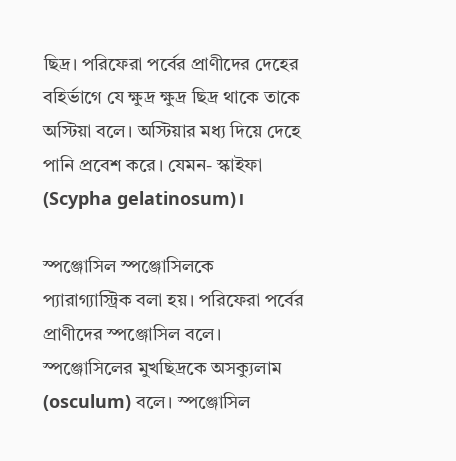ছিদ্র। পরিফেরা পর্বের প্রাণীদের দেহের বহির্ভাগে যে ক্ষুদ্র ক্ষুদ্র ছিদ্র থাকে তাকে অস্টিয়া বলে। অস্টিয়ার মধ্য দিয়ে দেহে পানি প্রবেশ করে। যেমন- স্কাইফা (Scypha gelatinosum)।

স্পঞ্জোসিল স্পঞ্জোসিলকে প্যারাগ্যাস্ট্রিক বলা হয়। পরিফেরা পর্বের প্রাণীদের স্পঞ্জোসিল বলে। স্পঞ্জোসিলের মুখছিদ্রকে অসক্যুলাম (osculum) বলে। স্পঞ্জোসিল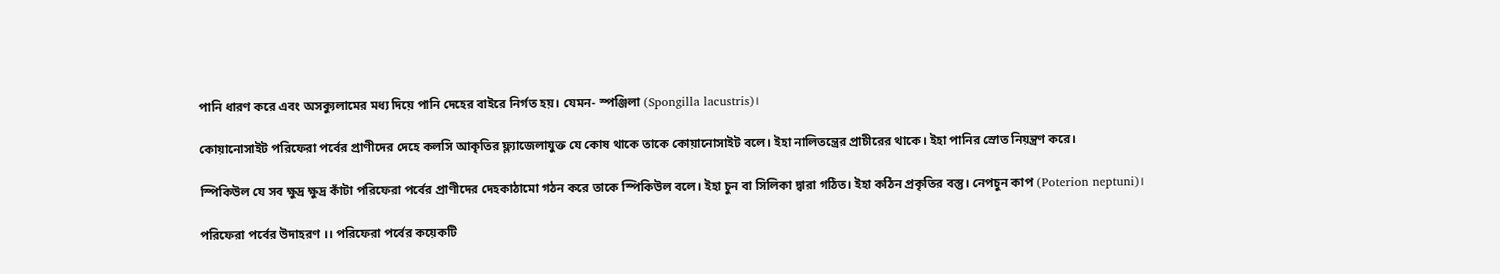পানি ধারণ করে এবং অসক্যুলামের মধ্য দিয়ে পানি দেহের বাইরে নির্গত হয়। যেমন- স্পঞ্জিলা (Spongilla lacustris)।

কোয়ানোসাইট পরিফেরা পর্বের প্রাণীদের দেহে কলসি আকৃতির ফ্ল্যাজেলাযুক্ত যে কোষ থাকে তাকে কোয়ানোসাইট বলে। ইহা নালিতন্ত্রের প্রাচীরের থাকে। ইহা পানির স্রোত নিয়ন্ত্রণ করে।

স্পিকিউল যে সব ক্ষুদ্র ক্ষুদ্র কাঁটা পরিফেরা পর্বের প্রাণীদের দেহকাঠামো গঠন করে তাকে স্পিকিউল বলে। ইহা চুন বা সিলিকা দ্বারা গঠিত। ইহা কঠিন প্রকৃতির বস্তু। নেপচুন কাপ (Poterion neptuni)।

পরিফেরা পর্বের উদাহরণ ।। পরিফেরা পর্বের কয়েকটি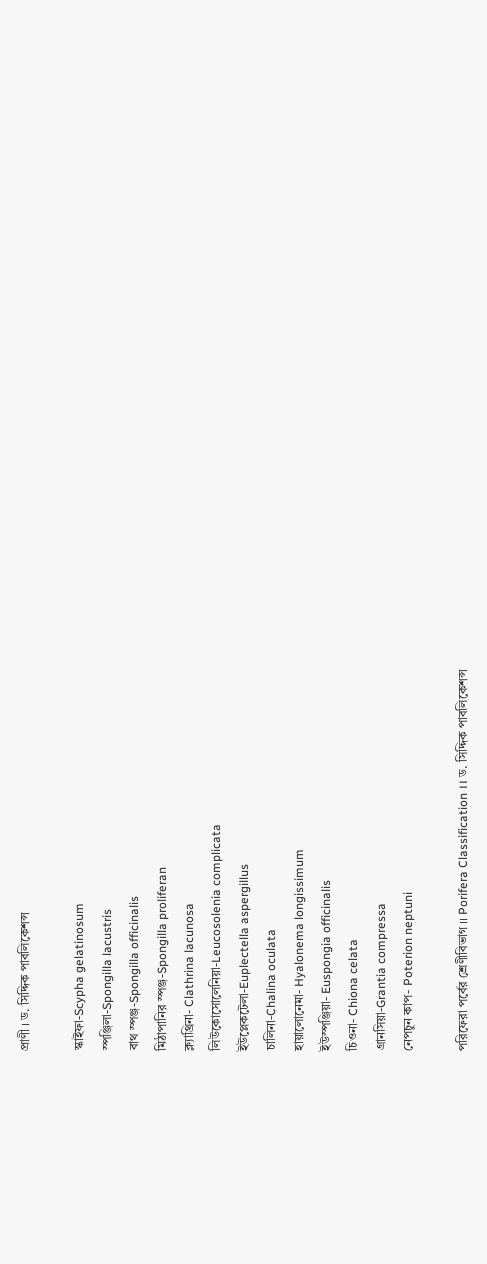প্রাণী । ড. সিদ্দিক পাবলিকেশন্স

স্কাইফা-Scypha gelatinosum
স্পঞ্জিলা-Spongilla lacustris
বাথ স্পঞ্জ-Spongilla officinalis
মিঠাপানির স্পঞ্জ-Spongilla proliferan
ক্ল্যাথ্রিনা- Clathrina lacunosa
লিউকোসোলেনিয়া-Leucosolenia complicata
ইউপ্লেকটেলা-Euplectella aspergillus
চালিনা-Chalina oculata
হায়ালোনেমা- Hyalonema longissimum
ইউস্পঞ্জিয়া- Euspongia officinalis
চিওনা- Chiona celata
গ্রানসিয়া-Grantia compressa
নেপচুন কাপ- Poterion neptuni

পরিফেরা পর্বের শ্রেণীবিভাগ ।। Porifera Classification ।। ড. সিদ্দিক পাবলিকেশন্স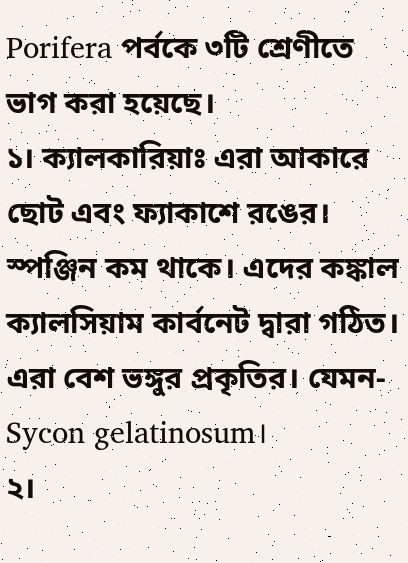Porifera পর্বকে ৩টি শ্রেণীতে ভাগ করা হয়েছে।
১। ক্যালকারিয়াঃ এরা আকারে ছোট এবং ফ্যাকাশে রঙের। স্পঞ্জিন কম থাকে। এদের কঙ্কাল ক্যালসিয়াম কার্বনেট দ্বারা গঠিত। এরা বেশ ভঙ্গুর প্রকৃতির। যেমন- Sycon gelatinosum।
২।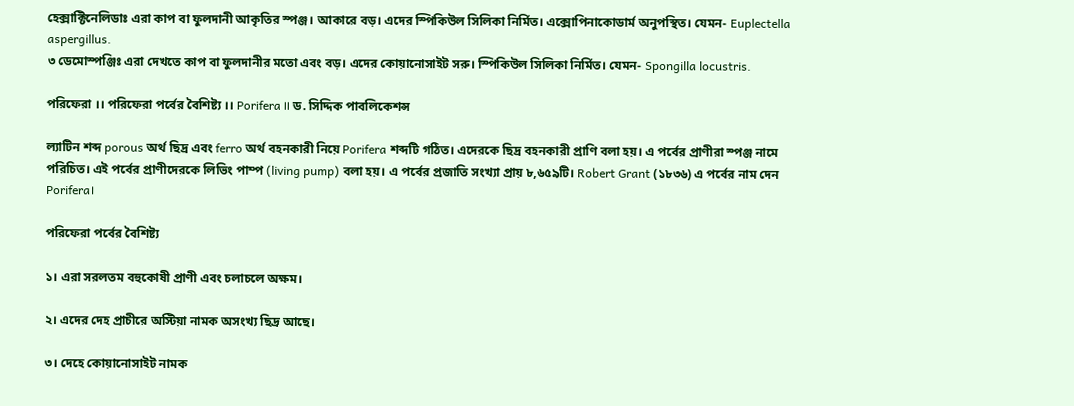হেক্সাক্টিনেলিডাঃ এরা কাপ বা ফুলদানী আকৃতির স্পঞ্জ। আকারে বড়। এদের স্পিকিউল সিলিকা নির্মিত। এক্সোপিনাকোডার্ম অনুপস্থিত। যেমন- Euplectella aspergillus.
৩ ডেমোস্পঞ্জিঃ এরা দেখতে কাপ বা ফুলদানীর মতো এবং বড়। এদের কোয়ানোসাইট সরু। স্পিকিউল সিলিকা নির্মিত। যেমন- Spongilla locustris.

পরিফেরা ।। পরিফেরা পর্বের বৈশিষ্ট্য ।। Porifera ।। ড. সিদ্দিক পাবলিকেশন্স

ল্যাটিন শব্দ porous অর্থ ছিদ্র এবং ferro অর্থ বহনকারী নিয়ে Porifera শব্দটি গঠিত। এদেরকে ছিদ্র বহনকারী প্রাণি বলা হয়। এ পর্বের প্রাণীরা স্পঞ্জ নামে পরিচিত। এই পর্বের প্রাণীদেরকে লিভিং পাম্প (living pump) বলা হয়। এ পর্বের প্রজাতি সংখ্যা প্রায় ৮,৬৫৯টি। Robert Grant (১৮৩৬) এ পর্বের নাম দেন Porifera।

পরিফেরা পর্বের বৈশিষ্ট্য

১। এরা সরলতম বহুকোষী প্রাণী এবং চলাচলে অক্ষম।

২। এদের দেহ প্রাচীরে অস্টিয়া নামক অসংখ্য ছিদ্র আছে।

৩। দেহে কোয়ানোসাইট নামক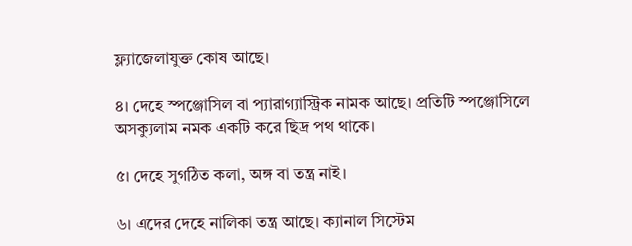ফ্ল্যাজেলাযুক্ত কোষ আছে।

৪। দেহে স্পঞ্জোসিল বা প্যারাগ্যাস্ট্রিক নামক আছে। প্রতিটি স্পঞ্জোসিলে অসক্যুলাম নমক একটি করে ছিদ্র পথ থাকে।

৫। দেহে সুগঠিত কলা, অঙ্গ বা তন্ত্র নাই।

৬। এদের দেহে নালিকা তন্ত্র আছে। ক্যানাল সিস্টেম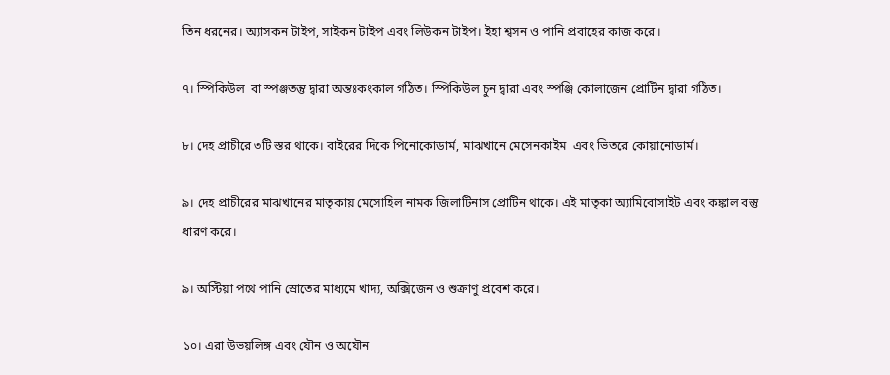তিন ধরনের। অ্যাসকন টাইপ, সাইকন টাইপ এবং লিউকন টাইপ। ইহা শ্বসন ও পানি প্রবাহের কাজ করে।

৭। স্পিকিউল  বা স্পঞ্জতন্তু দ্বারা অন্তঃকংকাল গঠিত। স্পিকিউল চুন দ্বারা এবং স্পঞ্জি কোলাজেন প্রোটিন দ্বারা গঠিত।

৮। দেহ প্রাচীরে ৩টি স্তর থাকে। বাইরের দিকে পিনোকোডার্ম, মাঝখানে মেসেনকাইম  এবং ভিতরে কোয়ানোডার্ম।

৯। দেহ প্রাচীরের মাঝখানের মাতৃকায় মেসোহিল নামক জিলাটিনাস প্রোটিন থাকে। এই মাতৃকা অ্যামিবোসাইট এবং কঙ্কাল বস্তু ধারণ করে।

৯। অস্টিয়া পথে পানি স্রোতের মাধ্যমে খাদ্য, অক্সিজেন ও শুক্রাণু প্রবেশ করে।

১০। এরা উভয়লিঙ্গ এবং যৌন ও অযৌন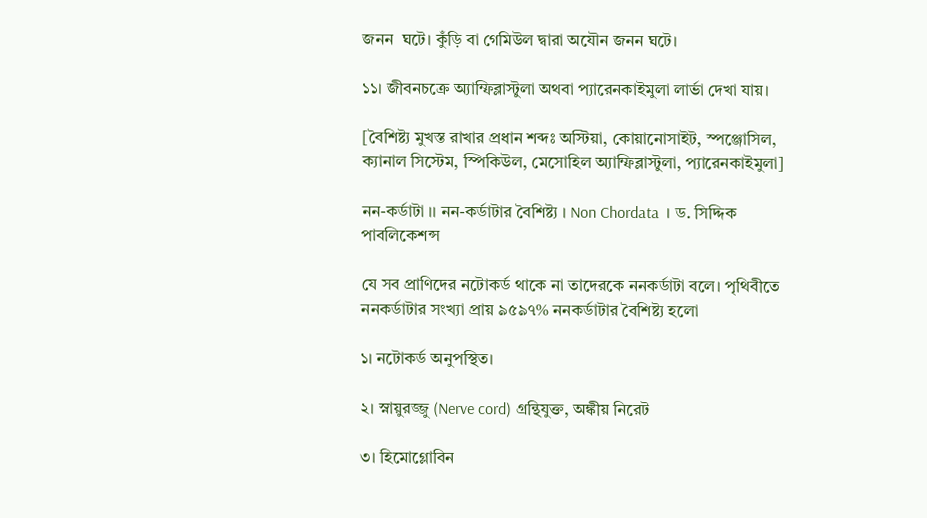জনন  ঘটে। কুঁড়ি বা গেমিউল দ্বারা অযৌন জনন ঘটে।

১১। জীবনচক্রে অ্যাম্ফিব্লাস্টুলা অথবা প্যারেনকাইমুলা লার্ভা দেখা যায়।

[বৈশিষ্ট্য মুখস্ত রাখার প্রধান শব্দঃ অস্টিয়া, কোয়ানোসাইট, স্পঞ্জোসিল, ক্যানাল সিস্টেম, স্পিকিউল, মেসোহিল অ্যাম্ফিব্লাস্টুলা, প্যারেনকাইমুলা]

নন-কর্ডাটা ।। নন-কর্ডাটার বৈশিষ্ট্য । Non Chordata । ড. সিদ্দিক পাবলিকেশন্স

যে সব প্রাণিদের নটোকর্ড থাকে না তাদেরকে ননকর্ডাটা বলে। পৃথিবীতে ননকর্ডাটার সংখ্যা প্রায় ৯৫৯৭% ননকর্ডাটার বৈশিষ্ট্য হলো

১। নটোকর্ড অনুপস্থিত।

২। স্নায়ুরজ্জু (Nerve cord) গ্রন্থিযুক্ত, অঙ্কীয় নিরেট

৩। হিমোগ্লোবিন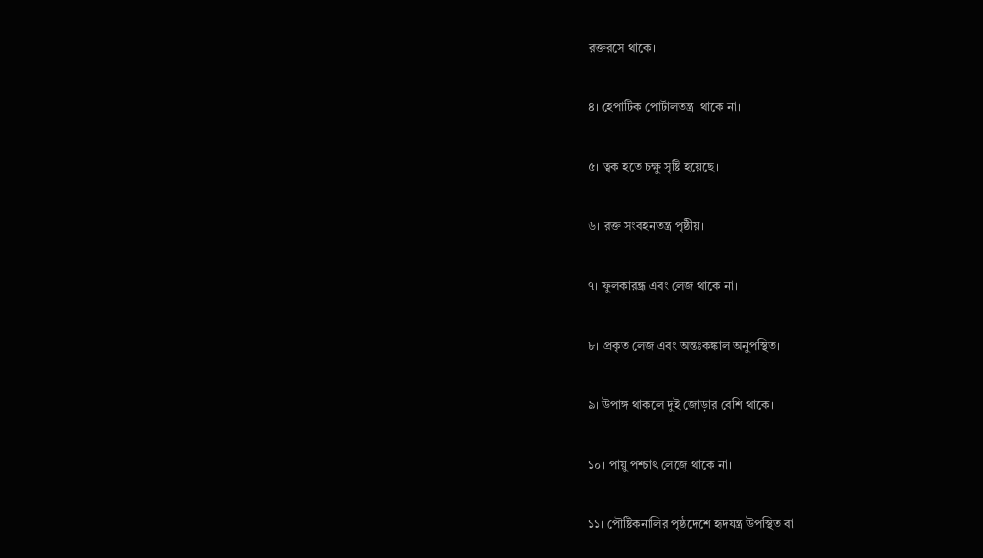রক্তরসে থাকে।

৪। হেপাটিক পোর্টালতন্ত্র  থাকে না।

৫। ত্বক হতে চক্ষু সৃষ্টি হয়েছে।

৬। রক্ত সংবহনতন্ত্র পৃষ্ঠীয়।

৭। ফুলকারন্ধ্র এবং লেজ থাকে না।

৮। প্রকৃত লেজ এবং অন্তঃকঙ্কাল অনুপস্থিত।

৯। উপাঙ্গ থাকলে দুই জোড়ার বেশি থাকে।

১০। পায়ু পশ্চাৎ লেজে থাকে না।

১১। পৌষ্টিকনালির পৃষ্ঠদেশে হৃদযন্ত্র উপস্থিত বা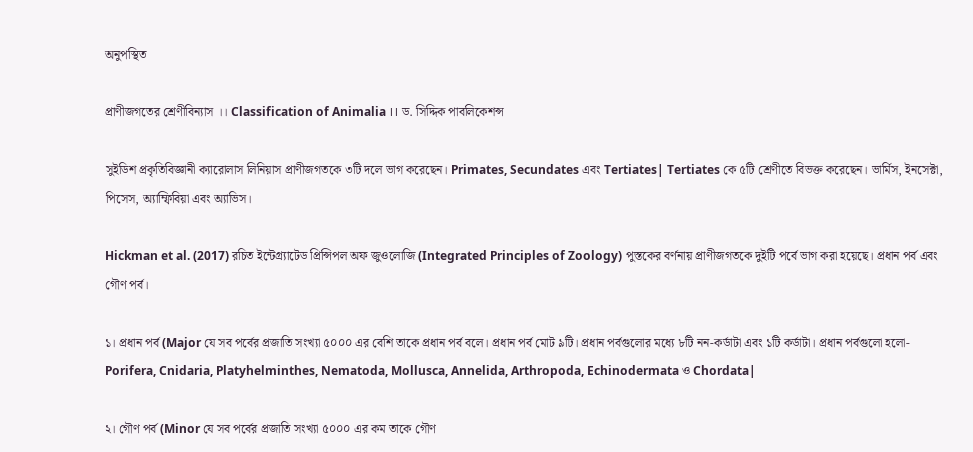অনুপস্থিত

প্রাণীজগতের শ্রেণীবিন্যাস ।। Classification of Animalia ।। ড. সিদ্দিক পাবলিকেশন্স

সুইডিশ প্রকৃতিবিজ্ঞানী ক্যারোলাস লিনিয়াস প্রাণীজগতকে ৩টি দলে ভাগ করেছেন। Primates, Secundates এবং Tertiates| Tertiates কে ৫টি শ্রেণীতে বিভক্ত করেছেন। ভার্মিস, ইনসেক্টা, পিসেস, অ্যাম্ফিবিয়া এবং অ্যাভিস।

Hickman et al. (2017) রচিত ইন্টেগ্র্যাটেড প্রিন্সিপল অফ জুওলোজি (Integrated Principles of Zoology) পুস্তকের বর্ণনায় প্রাণীজগতকে দুইটি পর্বে ভাগ করা হয়েছে। প্রধান পর্ব এবং গৌণ পর্ব।

১। প্রধান পর্ব (Major যে সব পর্বের প্রজাতি সংখ্যা ৫০০০ এর বেশি তাকে প্রধান পর্ব বলে। প্রধান পর্ব মোট ৯টি। প্রধান পর্বগুলোর মধ্যে ৮টি নন-কর্ডাটা এবং ১টি কর্ডাটা। প্রধান পর্বগুলো হলো- Porifera, Cnidaria, Platyhelminthes, Nematoda, Mollusca, Annelida, Arthropoda, Echinodermata ও Chordata|

২। গৌণ পর্ব (Minor যে সব পর্বের প্রজাতি সংখ্যা ৫০০০ এর কম তাকে গৌণ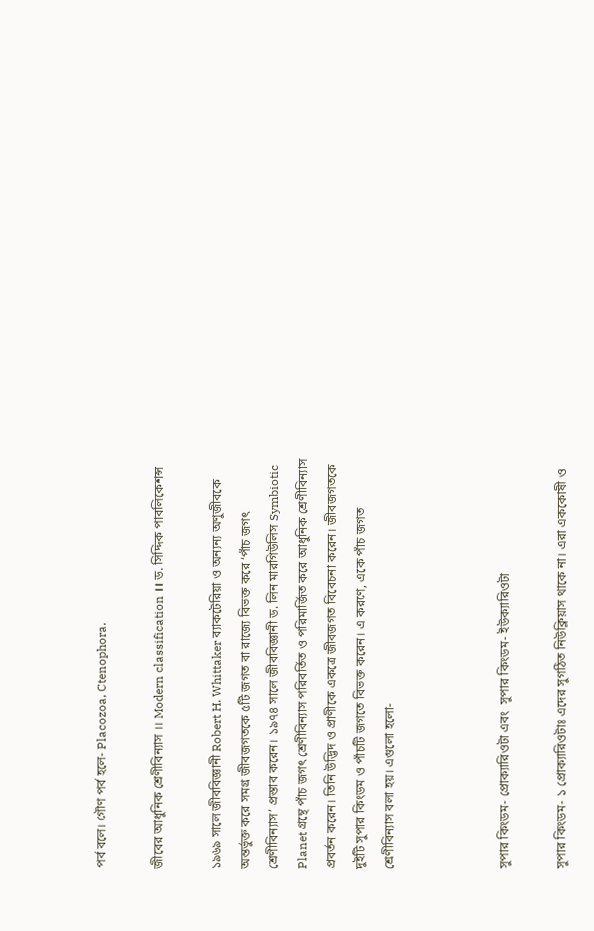পর্ব বলে। গৌণ পর্ব হলে- Placozoa, Ctenophora.

জীবের আধুনিক শ্রেণীবিন্যাস ।। Modern classification ।। ড. সিদ্দিক পাবলিকেশন্স

১৯৬৯ সালে জীববিজ্ঞানী Robert H. Whittaker ব্যাকটেরিয়া ও অন্যন্য অণুজীবকে অন্তর্ভুক্ত করে সমগ্র জীবজগতকে ৫টি জগত বা রাজ্যে বিভক্ত করে ‘পাঁচ জগৎ শ্রেণীবিন্যাস’ প্রস্তাব করেন। ১৯৭৪ সালে জীববিজ্ঞানী ড. লিন মারগিউলিস Symbiotic Planet গ্রন্থে পাঁচ জগৎ শ্রেণীবিন্যাস পরিবর্তিত ও পরিমার্জিত করে আধুনিক শ্রেণীবিন্যাস প্রবর্তন করেন। তিনি উদ্ভিদ ও প্রাণীকে একত্রে জীবজগত বিবেচনা করেন। জীবজগতকে দুইটি সুপার কিংডম ও পাঁচটি জগতে বিভক্ত করেন। এ করণে, একে পাঁচ জগত শ্রেণীবিন্যাস বলা হয়। এগুলো হলো-



সুপার কিংডম- প্রোক্যারিওটা এবং  সুপার কিংডম- ইউক্যারিওটা

সুপার কিংডম- ১ প্রোক্যারিওটাঃ এদের সুগঠিত নিউক্লিয়াস থাকে না। এরা এককোষী ও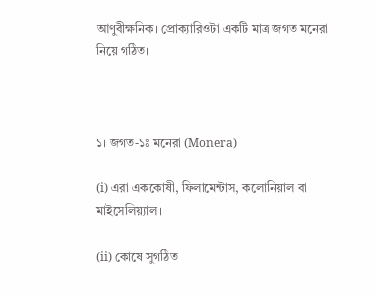আণুবীক্ষনিক। প্রোক্যারিওটা একটি মাত্র জগত মনেরা নিয়ে গঠিত।



১। জগত-১ঃ মনেরা (Monera)

(i) এরা এককোষী, ফিলামেন্টাস, কলোনিয়াল বা মাইসেলিয়্যাল।

(ii) কোষে সুগঠিত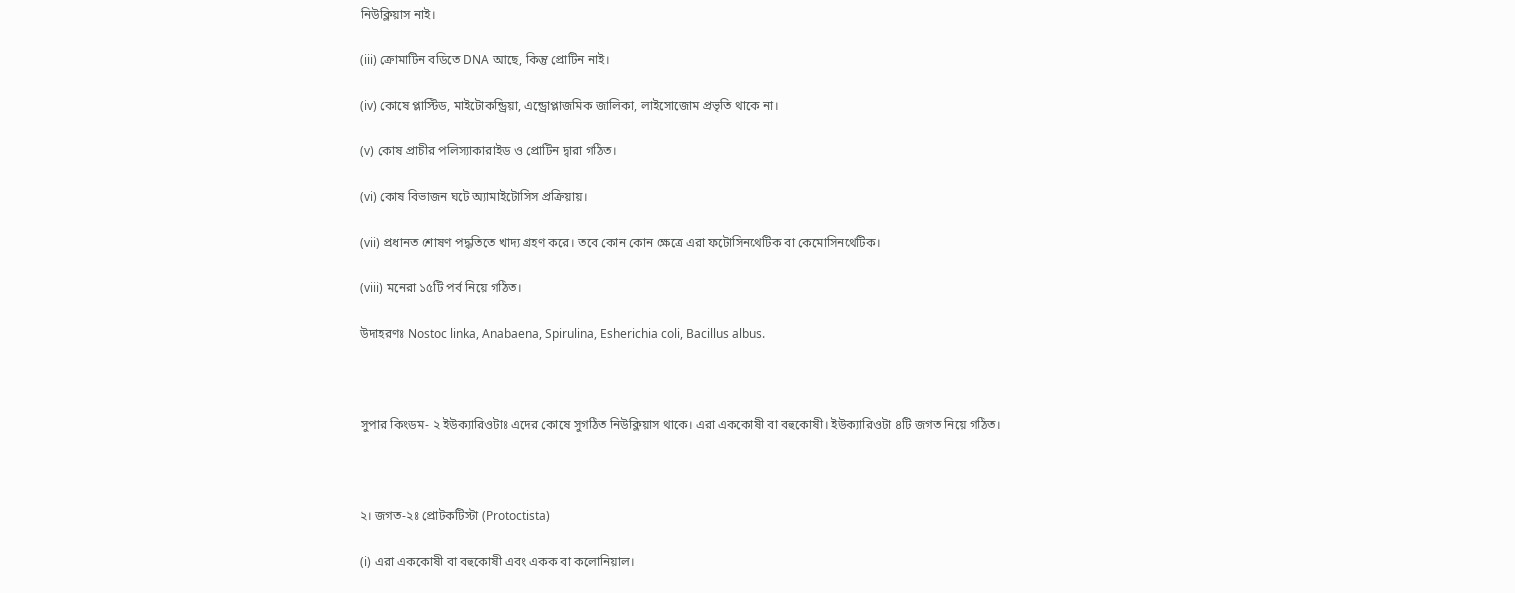নিউক্লিয়াস নাই।

(iii) ক্রোমাটিন বডিতে DNA আছে, কিন্তু প্রোটিন নাই।

(iv) কোষে প্লাস্টিড, মাইটোকন্ড্রিয়া, এন্ড্রোপ্লাজমিক জালিকা, লাইসোজোম প্রভৃতি থাকে না।

(v) কোষ প্রাচীর পলিস্যাকারাইড ও প্রোটিন দ্বারা গঠিত।

(vi) কোষ বিভাজন ঘটে অ্যামাইটোসিস প্রক্রিয়ায়।

(vii) প্রধানত শোষণ পদ্ধতিতে খাদ্য গ্রহণ করে। তবে কোন কোন ক্ষেত্রে এরা ফটোসিনথেটিক বা কেমোসিনথেটিক।

(viii) মনেরা ১৫টি পর্ব নিয়ে গঠিত।

উদাহরণঃ Nostoc linka, Anabaena, Spirulina, Esherichia coli, Bacillus albus.



সুপার কিংডম- ২ ইউক্যারিওটাঃ এদের কোষে সুগঠিত নিউক্লিয়াস থাকে। এরা এককোষী বা বহুকোষী। ইউক্যারিওটা ৪টি জগত নিয়ে গঠিত।



২। জগত-২ঃ প্রোটকটিস্টা (Protoctista)

(i) এরা এককোষী বা বহুকোষী এবং একক বা কলোনিয়াল।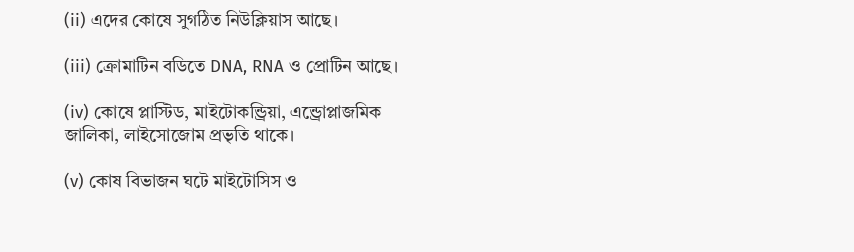(ii) এদের কোষে সুগঠিত নিউক্লিয়াস আছে।

(iii) ক্রোমাটিন বডিতে DNA, RNA ও প্রোটিন আছে।

(iv) কোষে প্লাস্টিড, মাইটোকন্ড্রিয়া, এন্ড্রোপ্লাজমিক জালিকা, লাইসোজোম প্রভৃতি থাকে।

(v) কোষ বিভাজন ঘটে মাইটোসিস ও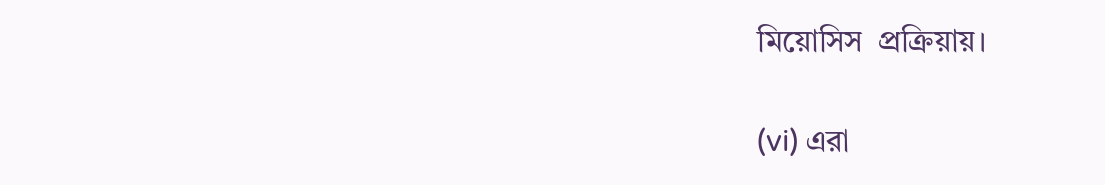মিয়োসিস  প্রক্রিয়ায়।

(vi) এরা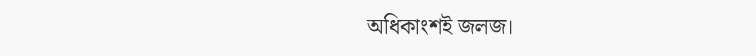অধিকাংশই জলজ।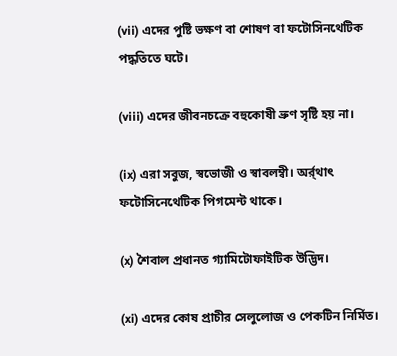(vii) এদের পুষ্টি ভক্ষণ বা শোষণ বা ফটোসিনথেটিক পদ্ধতিতে ঘটে।

(viii) এদের জীবনচক্রে বহুকোষী ভ্রুণ সৃষ্টি হয় না।

(ix) এরা সবুজ, স্বভোজী ও স্বাবলম্বী। অর্র্থাৎ ফটোসিনেথেটিক পিগমেন্ট থাকে।

(x) শৈবাল প্রধানত গ্যামিটোফাইটিক উদ্ভিদ।

(xi) এদের কোষ প্রাচীর সেলুলোজ ও পেকটিন নির্মিত।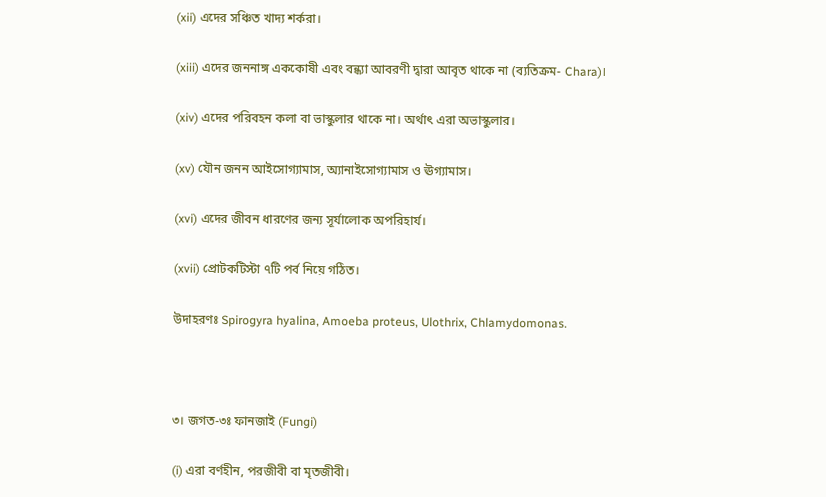(xii) এদের সঞ্চিত খাদ্য শর্করা।

(xiii) এদের জননাঙ্গ এককোষী এবং বন্ধ্যা আবরণী দ্বারা আবৃত থাকে না (ব্যতিক্রম- Chara)।

(xiv) এদের পরিবহন কলা বা ভাস্কুলার থাকে না। অর্থাৎ এরা অভাস্কুলার।

(xv) যৌন জনন আইসোগ্যামাস, অ্যানাইসোগ্যামাস ও ঊগ্যামাস।

(xvi) এদের জীবন ধারণের জন্য সূর্যালোক অপরিহার্য।

(xvii) প্রোটকটিস্টা ৭টি পর্ব নিয়ে গঠিত।

উদাহরণঃ Spirogyra hyalina, Amoeba proteus, Ulothrix, Chlamydomonas.



৩। জগত-৩ঃ ফানজাই (Fungi)

(i) এরা বর্ণহীন, পরজীবী বা মৃতজীবী।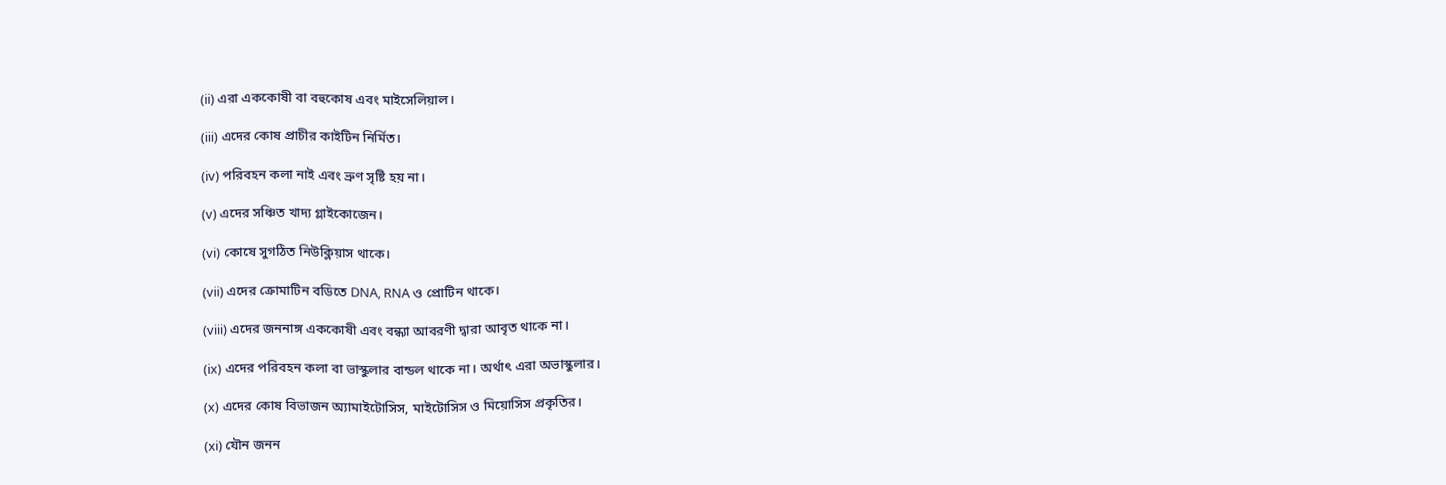(ii) এরা এককোষী বা বহুকোষ এবং মাইসেলিয়াল।

(iii) এদের কোষ প্রাচীর কাইটিন নির্মিত।

(iv) পরিবহন কলা নাই এবং ভ্রুণ সৃষ্টি হয় না।

(v) এদের সঞ্চিত খাদ্য গ্লাইকোজেন।

(vi) কোষে সুগঠিত নিউক্লিয়াস থাকে।

(vii) এদের ক্রোমাটিন বডিতে DNA, RNA ও প্রোটিন থাকে।

(viii) এদের জননাঙ্গ এককোষী এবং বন্ধ্যা আবরণী দ্বারা আবৃত থাকে না।

(ix) এদের পরিবহন কলা বা ভাস্কুলার বান্ডল থাকে না। অর্থাৎ এরা অভাস্কুলার।

(x) এদের কোষ বিভাজন অ্যামাইটোসিস, মাইটোসিস ও মিয়োসিস প্রকৃতির।

(xi) যৌন জনন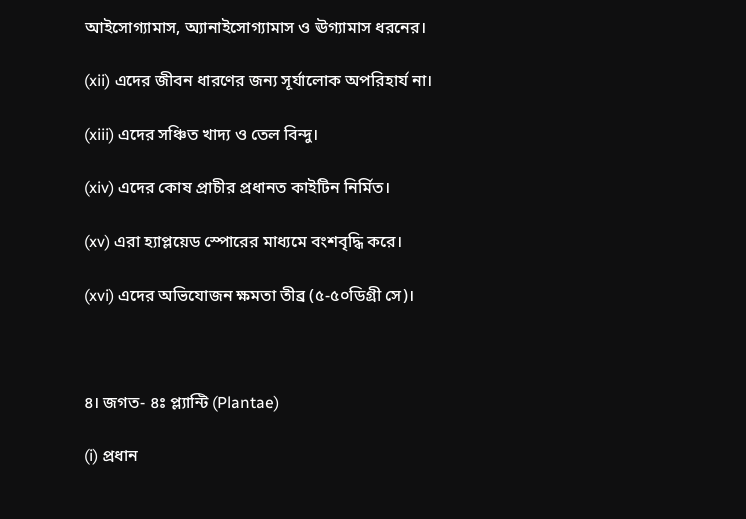আইসোগ্যামাস, অ্যানাইসোগ্যামাস ও ঊগ্যামাস ধরনের।

(xii) এদের জীবন ধারণের জন্য সূর্যালোক অপরিহার্য না।

(xiii) এদের সঞ্চিত খাদ্য ও তেল বিন্দু।

(xiv) এদের কোষ প্রাচীর প্রধানত কাইটিন নির্মিত।

(xv) এরা হ্যাপ্লয়েড স্পোরের মাধ্যমে বংশবৃদ্ধি করে।

(xvi) এদের অভিযোজন ক্ষমতা তীব্র (৫-৫০ডিগ্রী সে)।



৪। জগত- ৪ঃ প্ল্যান্টি (Plantae)

(i) প্রধান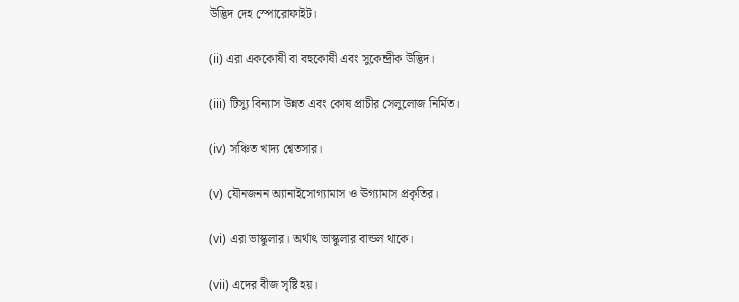উদ্ভিদ দেহ স্পোরোফাইট।

(ii) এরা এককোষী বা বহুকোষী এবং সুকেন্দ্রীক উদ্ভিদ।

(iii) টিস্যু বিন্যাস উন্নত এবং কোষ প্রাচীর সেলুলোজ নির্মিত।

(iv) সঞ্চিত খাদ্য শ্বেতসার।

(v) যৌনজনন অ্যানাইসোগ্যামাস ও ঊগ্যামাস প্রকৃতির।

(vi) এরা ভাস্কুলার। অর্থাৎ ভাস্কুলার বান্ডল থাকে।

(vii) এদের বীজ সৃষ্টি হয়।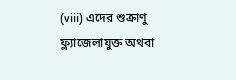(viii) এদের শুক্রাণু ফ্ল্যাজেলাযুক্ত অথবা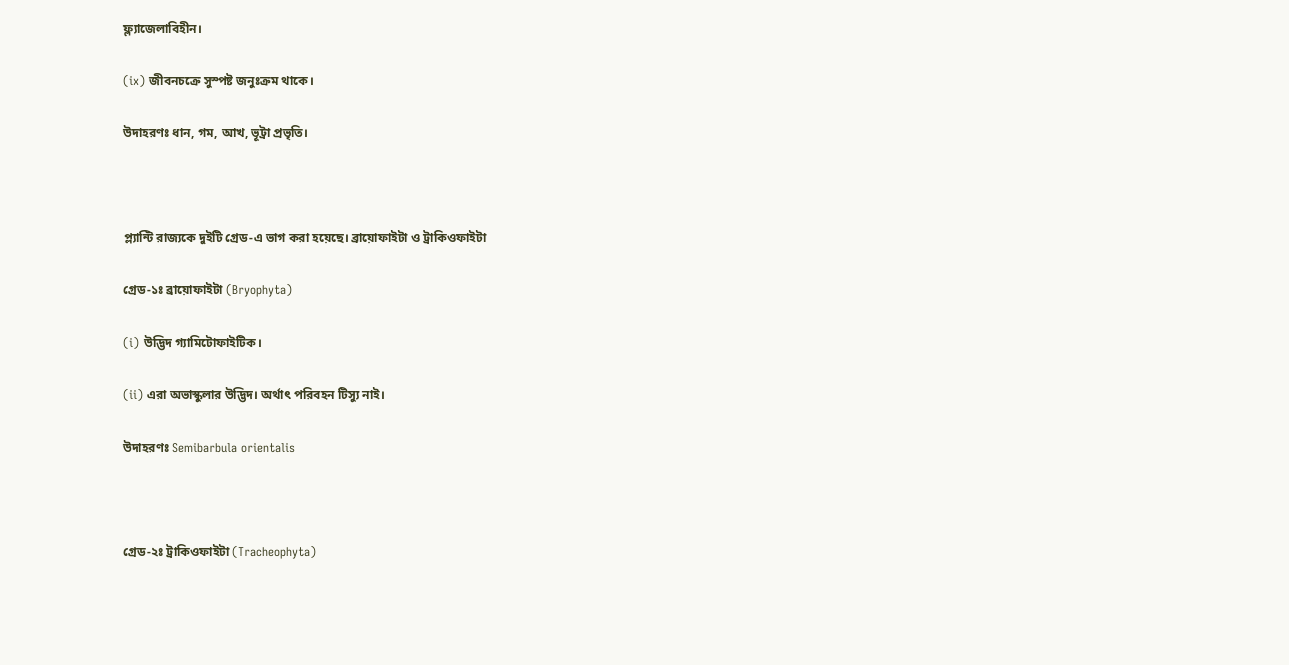ফ্ল্যাজেলাবিহীন।

(ix) জীবনচক্রে সুস্পষ্ট জনুঃক্রম থাকে।

উদাহরণঃ ধান, গম, আখ, ভূট্রা প্রভৃতি।



প্ল্যান্টি রাজ্যকে দুইটি গ্রেড-এ ভাগ করা হয়েছে। ব্রায়োফাইটা ও ট্রাকিওফাইটা

গ্রেড-১ঃ ব্রায়োফাইটা (Bryophyta)

(i) উদ্ভিদ গ্যামিটোফাইটিক।

(ii) এরা অভাস্কুলার উদ্ভিদ। অর্থাৎ পরিবহন টিস্যু নাই।

উদাহরণঃ Semibarbula orientalis



গ্রেড-২ঃ ট্রাকিওফাইটা (Tracheophyta)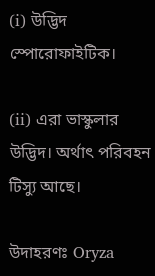(i) উদ্ভিদ স্পোরোফাইটিক।

(ii) এরা ভাস্কুলার উদ্ভিদ। অর্থাৎ পরিবহন টিস্যু আছে।

উদাহরণঃ Oryza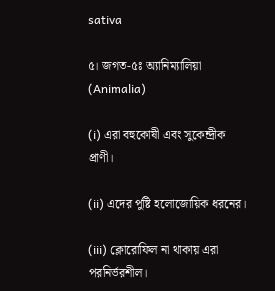sativa

৫। জগত-৫ঃ অ্যানিম্যালিয়া (Animalia)

(i) এরা বহুকোষী এবং সুকেন্দ্রীক প্রাণী।

(ii) এদের পুষ্টি হলোজোয়িক ধরনের।

(iii) ক্লোরোফিল না থাকায় এরা পরনির্ভরশীল।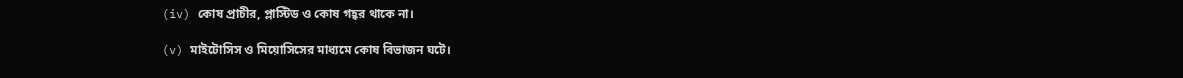(iv) কোষ প্রাচীর, প্লাস্টিড ও কোষ গহ্বর থাকে না।

(v) মাইটোসিস ও মিয়োসিসের মাধ্যমে কোষ বিভাজন ঘটে।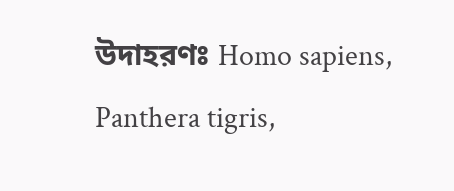উদাহরণঃ Homo sapiens, Panthera tigris,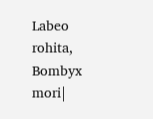Labeo rohita, Bombyx mori|